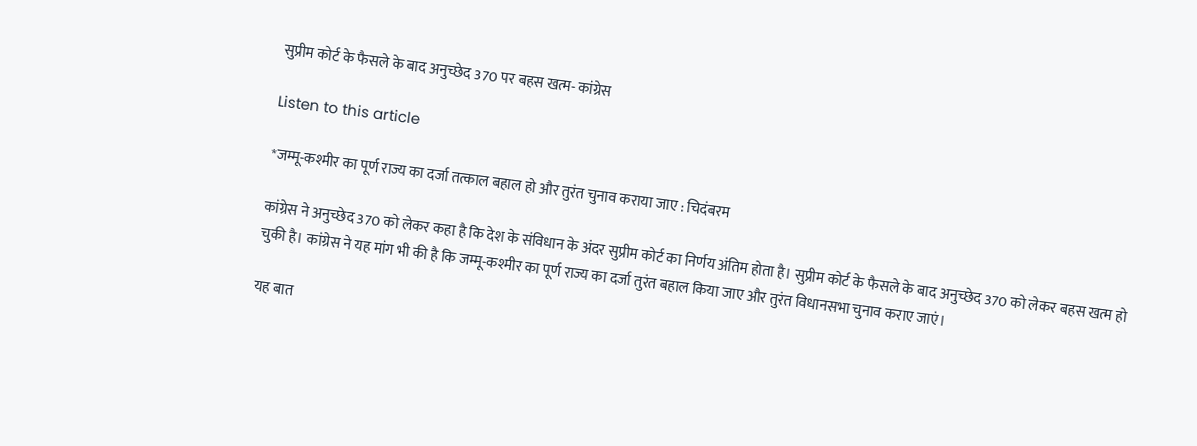सुप्रीम कोर्ट के फैसले के बाद अनुच्छेद 370 पर बहस खत्म- कांग्रेस

Listen to this article

*जम्मू-कश्मीर का पूर्ण राज्य का दर्जा तत्काल बहाल हो और तुरंत चुनाव कराया जाए : चिदंबरम

कांग्रेस ने अनुच्छेद 370 को लेकर कहा है कि देश के संविधान के अंदर सुप्रीम कोर्ट का निर्णय अंतिम होता है। सुप्रीम कोर्ट के फैसले के बाद अनुच्छेद 370 को लेकर बहस खत्म हो चुकी है। कांग्रेस ने यह मांग भी की है कि जम्मू-कश्मीर का पूर्ण राज्य का दर्जा तुरंत बहाल किया जाए और तुरंत विधानसभा चुनाव कराए जाएं।

यह बात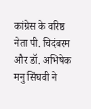कांग्रेस के वरिष्ठ नेता पी. चिदंबरम और डॉ. अभिषेक मनु सिंघवी ने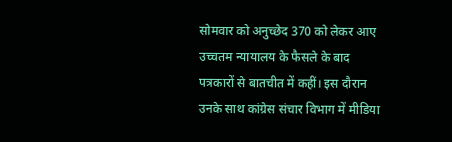सोमवार को अनुच्छेद 370 को लेकर आए उच्चतम न्यायालय के फैसले के बाद पत्रकारों से बातचीत में कहीं। इस दौरान उनके साथ कांग्रेस संचार विभाग में मीडिया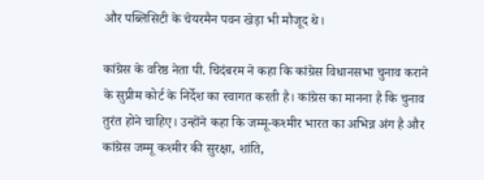और पब्लिसिटी के चेयरमैन पवन खेड़ा भी मौजूद थे।

कांग्रेस के वरिष्ठ नेता पी. चिदंबरम ने कहा कि कांग्रेस विधानसभा चुनाव कराने के सुप्रीम कोर्ट के निर्देश का स्वागत करती है। कांग्रेस का मानना है कि चुनाव तुरंत होने चाहिए। उन्होंने कहा कि जम्मू-कश्मीर भारत का अभिन्न अंग है और कांग्रेस जम्मू कश्मीर की सुरक्षा, शांति,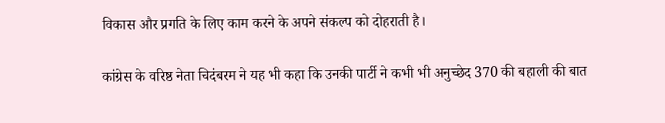विकास और प्रगति के लिए काम करने के अपने संकल्प को दोहराती है।

कांग्रेस के वरिष्ठ नेता चिदंबरम ने यह भी कहा कि उनकी पार्टी ने कभी भी अनुच्छेद 370 की बहाली की बात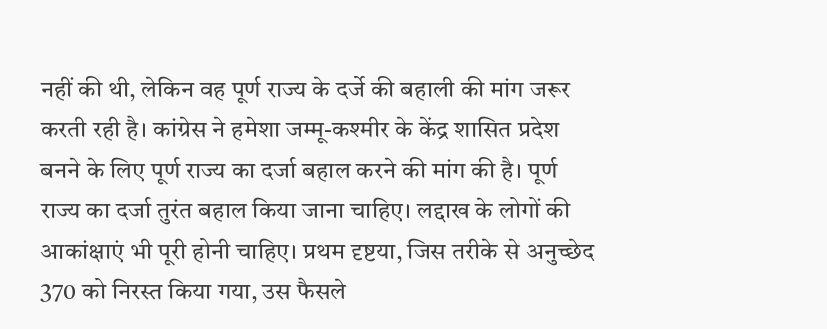नहीं की थी, लेकिन वह पूर्ण राज्य के दर्जे की बहाली की मांग जरूर करती रही है। कांग्रेस ने हमेशा जम्मू-कश्मीर के केंद्र शासित प्रदेश बनने के लिए पूर्ण राज्य का दर्जा बहाल करने की मांग की है। पूर्ण राज्य का दर्जा तुरंत बहाल किया जाना चाहिए। लद्दाख के लोगों की आकांक्षाएं भी पूरी होनी चाहिए। प्रथम दृष्टया, जिस तरीके से अनुच्छेद 370 को निरस्त किया गया, उस फैसले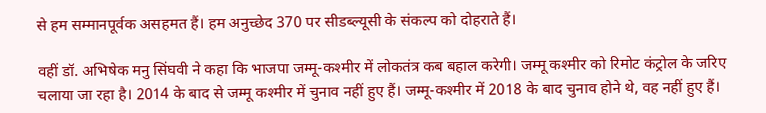से हम सम्मानपूर्वक असहमत हैं। हम अनुच्छेद 370 पर सीडब्ल्यूसी के संकल्प को दोहराते हैं।

वहीं डॉ. अभिषेक मनु सिंघवी ने कहा कि भाजपा जम्मू-कश्मीर में लोकतंत्र कब बहाल करेगी। जम्मू कश्मीर को रिमोट कंट्रोल के जरिए चलाया जा रहा है। 2014 के बाद से जम्मू कश्मीर में चुनाव नहीं हुए हैं। जम्मू-कश्मीर में 2018 के बाद चुनाव होने थे, वह नहीं हुए हैं।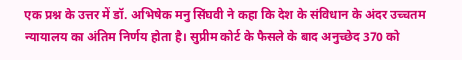एक प्रश्न के उत्तर में डॉ. अभिषेक मनु सिंघवी ने कहा कि देश के संविधान के अंदर उच्चतम न्यायालय का अंतिम निर्णय होता है। सुप्रीम कोर्ट के फैसले के बाद अनुच्छेद 370 को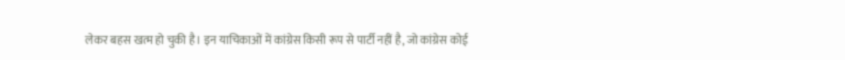लेकर बहस खत्म हो चुकी है। इन याचिकाओं में कांग्रेस किसी रूप से पार्टी नहीं है, जो कांग्रेस कोई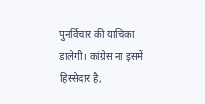पुनर्विचार की याचिका डालेगी। कांग्रेस ना इसमें हिस्सेदार है,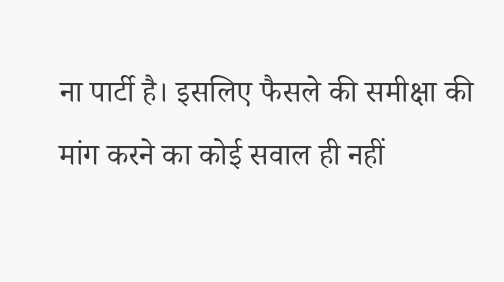ना पार्टी है। इसलिए फैसले की समीक्षा की मांग करने का कोई सवाल ही नहीं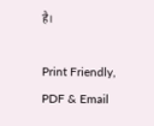है।

Print Friendly, PDF & Email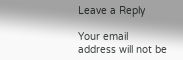Leave a Reply

Your email address will not be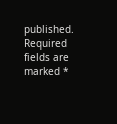published. Required fields are marked *